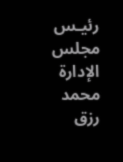رئيـس مجلس الإدارة
محمد رزق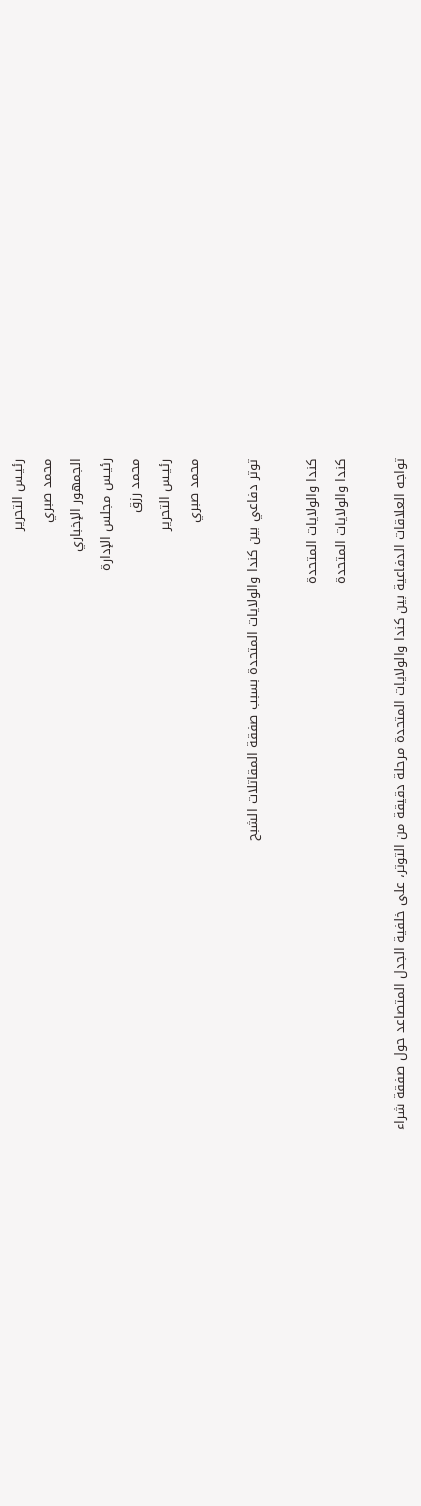رئيـس التحرير
محمد صبري
الجمهور الإخباري
رئيـس مجلس الإدارة
محمد رزق
رئيـس التحرير
محمد صبري

توتر دفاعي بين كندا والولايات المتحدة بسبب صفقة المقاتلات الشبح

كندا والولايات المتحدة
كندا والولايات المتحدة

تواجه العلاقات الدفاعية بين كندا والولايات المتحدة مرحلة دقيقة من التوتر، على خلفية الجدل المتصاعد حول صفقة شراء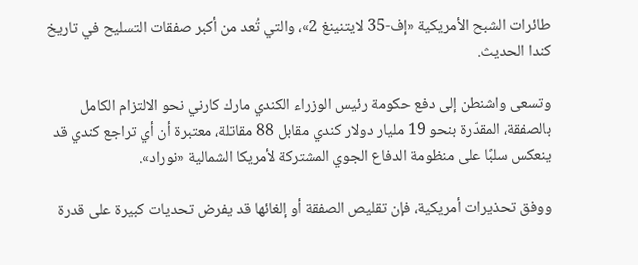طائرات الشبح الأمريكية «إف-35 لايتنينغ 2»، والتي تُعد من أكبر صفقات التسليح في تاريخ كندا الحديث.

وتسعى واشنطن إلى دفع حكومة رئيس الوزراء الكندي مارك كارني نحو الالتزام الكامل بالصفقة، المقدّرة بنحو 19 مليار دولار كندي مقابل 88 مقاتلة، معتبرة أن أي تراجع كندي قد ينعكس سلبًا على منظومة الدفاع الجوي المشتركة لأمريكا الشمالية «نوراد».

ووفق تحذيرات أمريكية، فإن تقليص الصفقة أو إلغائها قد يفرض تحديات كبيرة على قدرة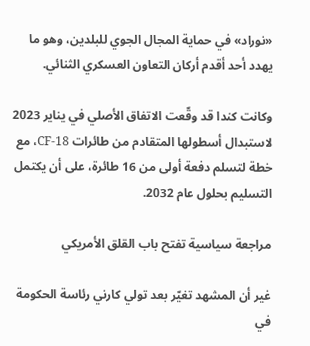«نوراد» في حماية المجال الجوي للبلدين، وهو ما يهدد أحد أقدم أركان التعاون العسكري الثنائي.

وكانت كندا قد وقّعت الاتفاق الأصلي في يناير 2023 لاستبدال أسطولها المتقادم من طائرات CF-18، مع خطة لتسلم دفعة أولى من 16 طائرة، على أن يكتمل التسليم بحلول عام 2032.

مراجعة سياسية تفتح باب القلق الأمريكي

غير أن المشهد تغيّر بعد تولي كارني رئاسة الحكومة في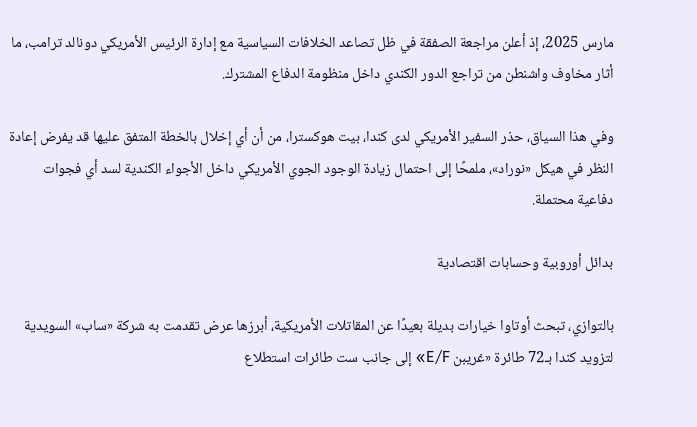مارس 2025، إذ أعلن مراجعة الصفقة في ظل تصاعد الخلافات السياسية مع إدارة الرئيس الأمريكي دونالد ترامب، ما أثار مخاوف واشنطن من تراجع الدور الكندي داخل منظومة الدفاع المشترك.

وفي هذا السياق، حذر السفير الأمريكي لدى كندا، بيت هوكسترا، من أن أي إخلال بالخطة المتفق عليها قد يفرض إعادة النظر في هيكل «نوراد»، ملمحًا إلى احتمال زيادة الوجود الجوي الأمريكي داخل الأجواء الكندية لسد أي فجوات دفاعية محتملة.

بدائل أوروبية وحسابات اقتصادية

بالتوازي، تبحث أوتاوا خيارات بديلة بعيدًا عن المقاتلات الأمريكية، أبرزها عرض تقدمت به شركة «ساب» السويدية لتزويد كندا بـ72 طائرة «غريبن E/F» إلى جانب ست طائرات استطلاع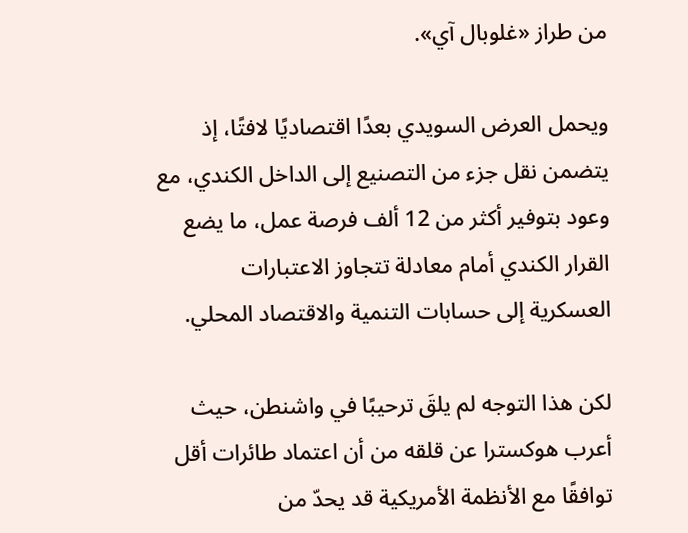من طراز «غلوبال آي».

ويحمل العرض السويدي بعدًا اقتصاديًا لافتًا، إذ يتضمن نقل جزء من التصنيع إلى الداخل الكندي، مع وعود بتوفير أكثر من 12 ألف فرصة عمل، ما يضع القرار الكندي أمام معادلة تتجاوز الاعتبارات العسكرية إلى حسابات التنمية والاقتصاد المحلي.

لكن هذا التوجه لم يلقَ ترحيبًا في واشنطن، حيث أعرب هوكسترا عن قلقه من أن اعتماد طائرات أقل توافقًا مع الأنظمة الأمريكية قد يحدّ من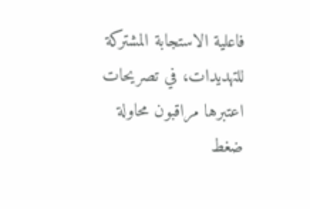فاعلية الاستجابة المشتركة للتهديدات، في تصريحات اعتبرها مراقبون محاولة ضغط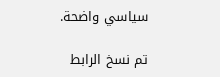سياسي واضحة.

تم نسخ الرابط